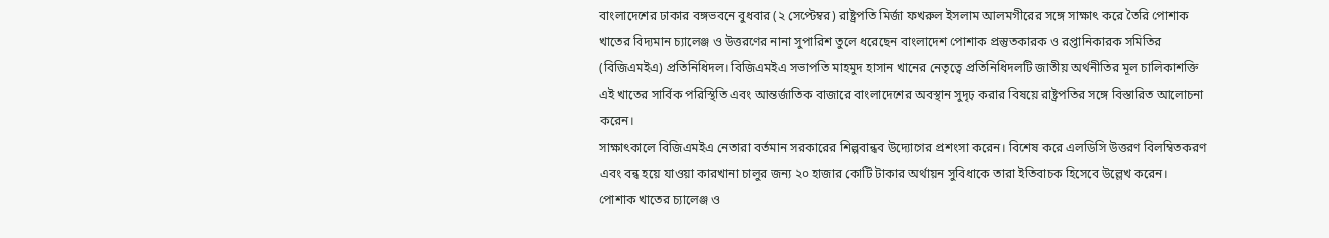বাংলাদেশের ঢাকার বঙ্গভবনে বুধবার (২ সেপ্টেম্বর) রাষ্ট্রপতি মির্জা ফখরুল ইসলাম আলমগীরের সঙ্গে সাক্ষাৎ করে তৈরি পোশাক খাতের বিদ্যমান চ্যালেঞ্জ ও উত্তরণের নানা সুপারিশ তুলে ধরেছেন বাংলাদেশ পোশাক প্রস্তুতকারক ও রপ্তানিকারক সমিতির (বিজিএমইএ) প্রতিনিধিদল। বিজিএমইএ সভাপতি মাহমুদ হাসান খানের নেতৃত্বে প্রতিনিধিদলটি জাতীয় অর্থনীতির মূল চালিকাশক্তি এই খাতের সার্বিক পরিস্থিতি এবং আন্তর্জাতিক বাজারে বাংলাদেশের অবস্থান সুদৃঢ় করার বিষয়ে রাষ্ট্রপতির সঙ্গে বিস্তারিত আলোচনা করেন।
সাক্ষাৎকালে বিজিএমইএ নেতারা বর্তমান সরকারের শিল্পবান্ধব উদ্যোগের প্রশংসা করেন। বিশেষ করে এলডিসি উত্তরণ বিলম্বিতকরণ এবং বন্ধ হয়ে যাওয়া কারখানা চালুর জন্য ২০ হাজার কোটি টাকার অর্থায়ন সুবিধাকে তারা ইতিবাচক হিসেবে উল্লেখ করেন।
পোশাক খাতের চ্যালেঞ্জ ও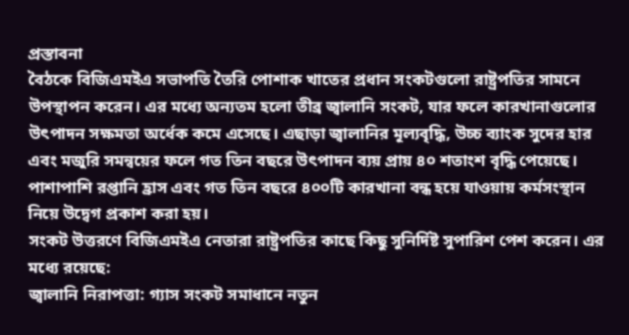প্রস্তাবনা
বৈঠকে বিজিএমইএ সভাপতি তৈরি পোশাক খাতের প্রধান সংকটগুলো রাষ্ট্রপতির সামনে উপস্থাপন করেন। এর মধ্যে অন্যতম হলো তীব্র জ্বালানি সংকট, যার ফলে কারখানাগুলোর উৎপাদন সক্ষমতা অর্ধেক কমে এসেছে। এছাড়া জ্বালানির মূল্যবৃদ্ধি, উচ্চ ব্যাংক সুদের হার এবং মজুরি সমন্বয়ের ফলে গত তিন বছরে উৎপাদন ব্যয় প্রায় ৪০ শতাংশ বৃদ্ধি পেয়েছে। পাশাপাশি রপ্তানি হ্রাস এবং গত তিন বছরে ৪০০টি কারখানা বন্ধ হয়ে যাওয়ায় কর্মসংস্থান নিয়ে উদ্বেগ প্রকাশ করা হয়।
সংকট উত্তরণে বিজিএমইএ নেতারা রাষ্ট্রপতির কাছে কিছু সুনির্দিষ্ট সুপারিশ পেশ করেন। এর মধ্যে রয়েছে:
জ্বালানি নিরাপত্তা: গ্যাস সংকট সমাধানে নতুন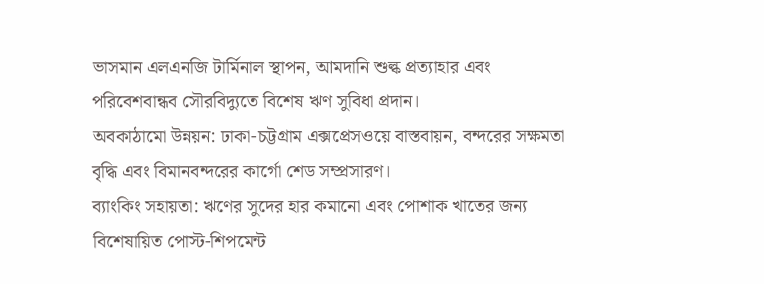ভাসমান এলএনজি টার্মিনাল স্থাপন, আমদানি শুল্ক প্রত্যাহার এবং পরিবেশবান্ধব সৌরবিদ্যুতে বিশেষ ঋণ সুবিধা প্রদান।
অবকাঠামো উন্নয়ন: ঢাকা-চট্টগ্রাম এক্সপ্রেসওয়ে বাস্তবায়ন, বন্দরের সক্ষমতা বৃদ্ধি এবং বিমানবন্দরের কার্গো শেড সম্প্রসারণ।
ব্যাংকিং সহায়তা: ঋণের সুদের হার কমানো এবং পোশাক খাতের জন্য বিশেষায়িত পোস্ট-শিপমেন্ট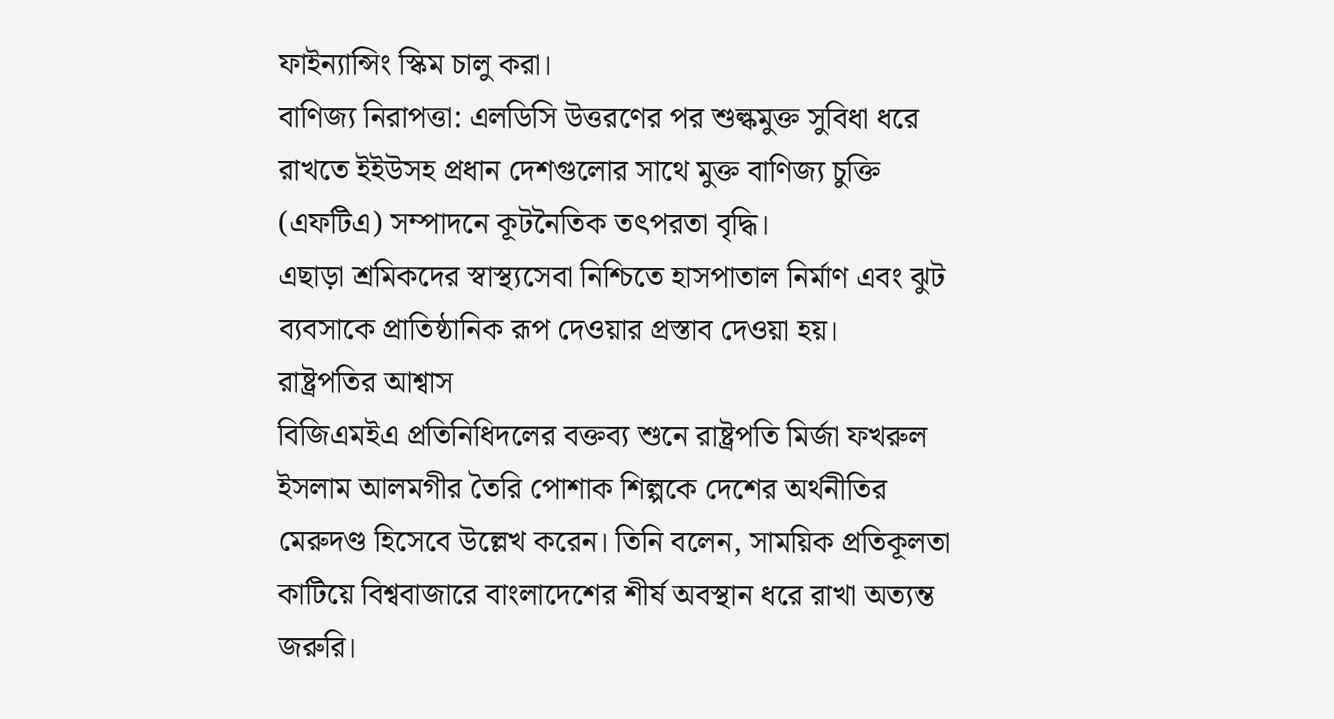ফাইন্যান্সিং স্কিম চালু করা।
বাণিজ্য নিরাপত্তা: এলডিসি উত্তরণের পর শুল্কমুক্ত সুবিধা ধরে রাখতে ইইউসহ প্রধান দেশগুলোর সাথে মুক্ত বাণিজ্য চুক্তি (এফটিএ) সম্পাদনে কূটনৈতিক তৎপরতা বৃদ্ধি।
এছাড়া শ্রমিকদের স্বাস্থ্যসেবা নিশ্চিতে হাসপাতাল নির্মাণ এবং ঝুট ব্যবসাকে প্রাতিষ্ঠানিক রূপ দেওয়ার প্রস্তাব দেওয়া হয়।
রাষ্ট্রপতির আশ্বাস
বিজিএমইএ প্রতিনিধিদলের বক্তব্য শুনে রাষ্ট্রপতি মির্জা ফখরুল ইসলাম আলমগীর তৈরি পোশাক শিল্পকে দেশের অর্থনীতির মেরুদণ্ড হিসেবে উল্লেখ করেন। তিনি বলেন, সাময়িক প্রতিকূলতা কাটিয়ে বিশ্ববাজারে বাংলাদেশের শীর্ষ অবস্থান ধরে রাখা অত্যন্ত জরুরি।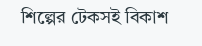শিল্পের টেকসই বিকাশ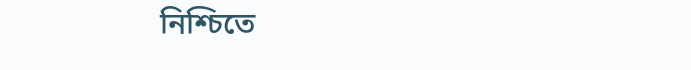নিশ্চিতে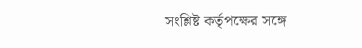সংশ্লিষ্ট কর্তৃপক্ষের সঙ্গে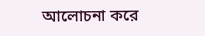আলোচনা করে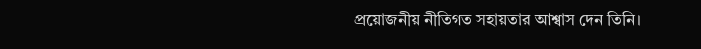প্রয়োজনীয় নীতিগত সহায়তার আশ্বাস দেন তিনি।